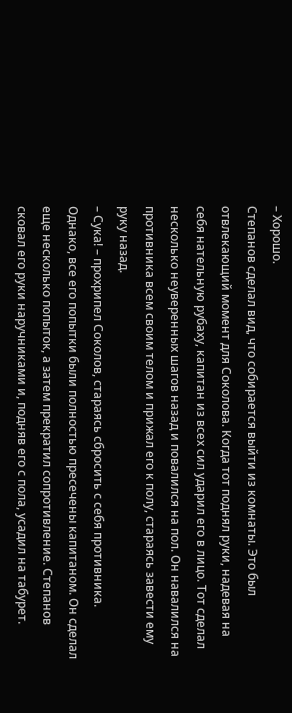– Хорошо.
Степанов сделал вид, что собирается выйти из комнаты. Это был отвлекающий момент для Соколова. Когда тот поднял руки, надевая на себя нательную рубаху, капитан из всех сил ударил его в лицо. Тот сделал несколько неуверенных шагов назад и повалился на пол. Он навалился на противника всем своим телом и прижал его к полу, стараясь завести ему руку назад.
– Сука! – прохрипел Соколов, стараясь сбросить с себя противника.
Однако, все его попытки были полностью пресечены капитаном. Он сделал еще несколько попыток, а затем прекратил сопротивление. Степанов сковал его руки наручниками и, подняв его с пола, усадил на табурет.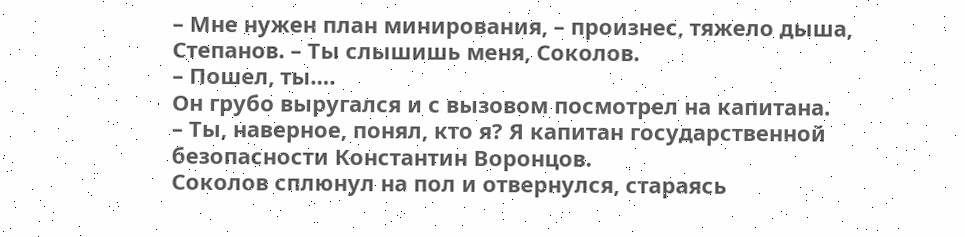– Мне нужен план минирования, – произнес, тяжело дыша, Степанов. – Ты слышишь меня, Соколов.
– Пошел, ты….
Он грубо выругался и с вызовом посмотрел на капитана.
– Ты, наверное, понял, кто я? Я капитан государственной безопасности Константин Воронцов.
Соколов сплюнул на пол и отвернулся, стараясь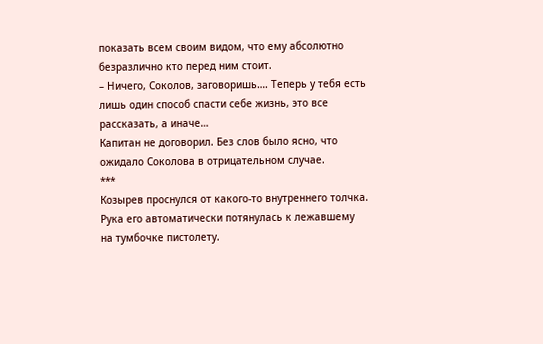показать всем своим видом, что ему абсолютно безразлично кто перед ним стоит.
– Ничего, Соколов, заговоришь…. Теперь у тебя есть лишь один способ спасти себе жизнь, это все рассказать, а иначе…
Капитан не договорил. Без слов было ясно, что ожидало Соколова в отрицательном случае.
***
Козырев проснулся от какого-то внутреннего толчка. Рука его автоматически потянулась к лежавшему на тумбочке пистолету.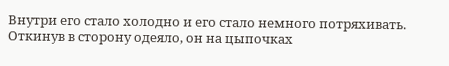Внутри его стало холодно и его стало немного потряхивать. Откинув в сторону одеяло, он на цыпочках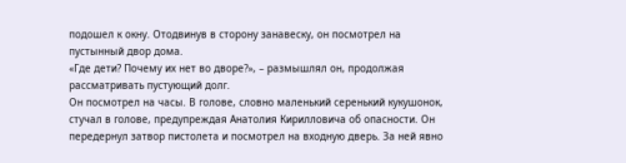подошел к окну. Отодвинув в сторону занавеску, он посмотрел на пустынный двор дома.
«Где дети? Почему их нет во дворе?», – размышлял он, продолжая рассматривать пустующий долг.
Он посмотрел на часы. В голове, словно маленький серенький кукушонок, стучал в голове, предупреждая Анатолия Кирилловича об опасности. Он передернул затвор пистолета и посмотрел на входную дверь. За ней явно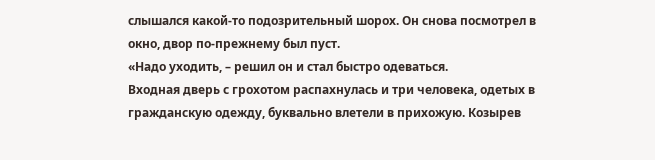слышался какой-то подозрительный шорох. Он снова посмотрел в окно, двор по-прежнему был пуст.
«Надо уходить, – решил он и стал быстро одеваться.
Входная дверь с грохотом распахнулась и три человека, одетых в гражданскую одежду, буквально влетели в прихожую. Козырев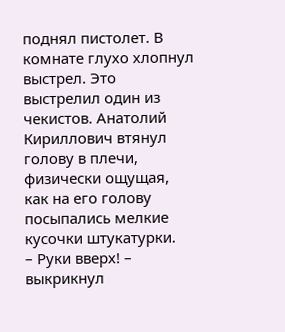поднял пистолет. В комнате глухо хлопнул выстрел. Это выстрелил один из чекистов. Анатолий Кириллович втянул голову в плечи, физически ощущая, как на его голову посыпались мелкие кусочки штукатурки.
– Руки вверх! – выкрикнул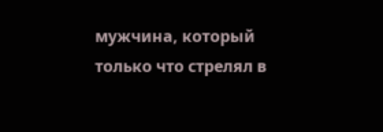мужчина, который только что стрелял в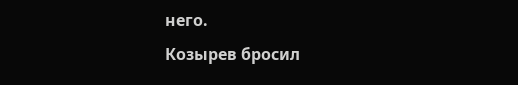него.
Козырев бросил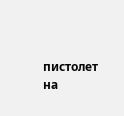пистолет на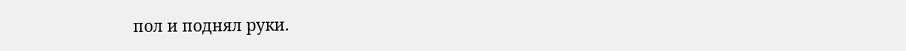пол и поднял руки.